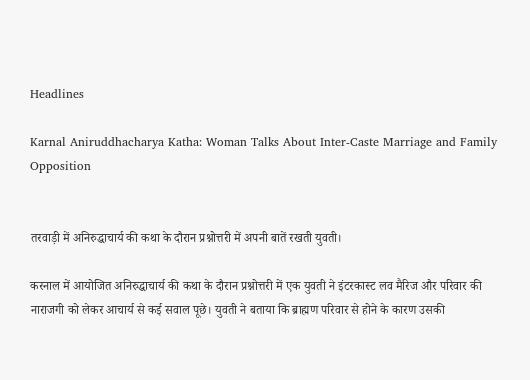Headlines

Karnal Aniruddhacharya Katha: Woman Talks About Inter-Caste Marriage and Family Opposition


तरवाड़ी में अनिरुद्धाचार्य की कथा के दौरान प्रश्नोत्तरी में अपनी बातें रखती युवती।

करनाल में आयोजित अनिरुद्धाचार्य की कथा के दौरान प्रश्नोत्तरी में एक युवती ने इंटरकास्ट लव मैरिज और परिवार की नाराजगी को लेकर आचार्य से कई सवाल पूछे। युवती ने बताया कि ब्राह्मण परिवार से होने के कारण उसकी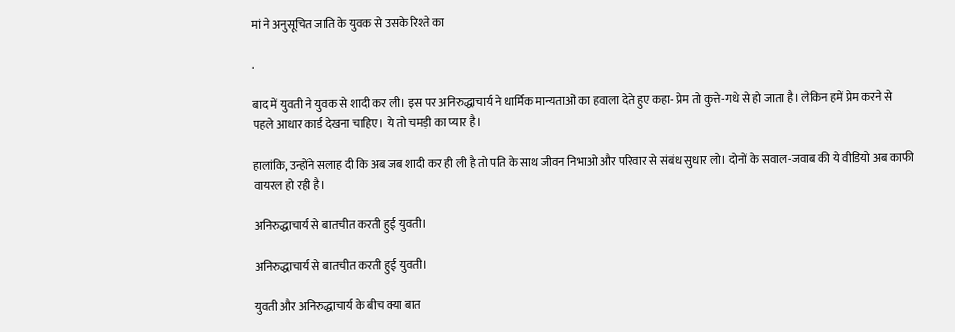मां ने अनुसूचित जाति के युवक से उसके रिश्ते का

.

बाद में युवती ने युवक से शादी कर ली। इस पर अनिरुद्धाचार्य ने धार्मिक मान्यताओं का हवाला देते हुए कहा- प्रेम तो कुत्ते-गधे से हो जाता है। लेकिन हमें प्रेम करने से पहले आधार कार्ड देखना चाहिए। ये तो चमड़ी का प्यार है।

हालांकि, उन्होंने सलाह दी कि अब जब शादी कर ही ली है तो पति के साथ जीवन निभाओ और परिवार से संबंध सुधार लो। दोनों के सवाल-जवाब की ये वीडियो अब काफी वायरल हो रही है।

अनिरुद्धाचार्य से बातचीत करती हुई युवती।

अनिरुद्धाचार्य से बातचीत करती हुई युवती।

युवती और अनिरुद्धाचार्य के बीच क्या बात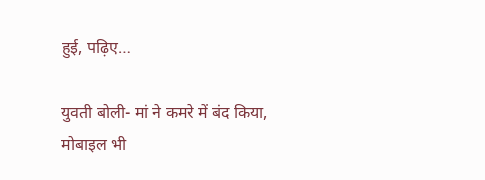हुई, पढ़िए…

युवती बोली- मां ने कमरे में बंद किया, मोबाइल भी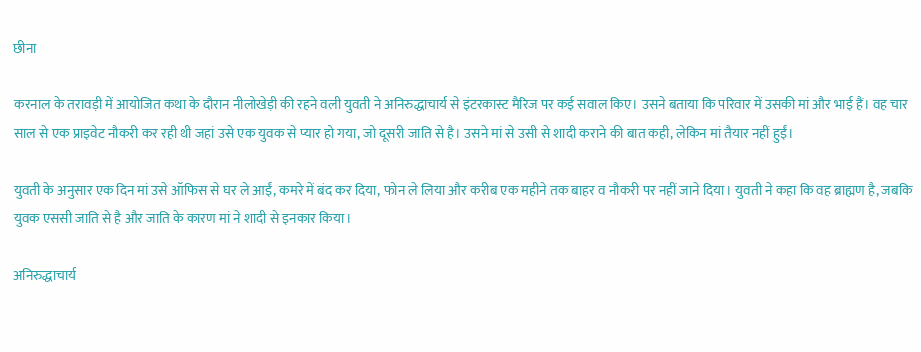छीना

करनाल के तरावड़ी में आयोजित कथा के दौरान नीलोखेड़ी की रहने वली युवती ने अनिरुद्धाचार्य से इंटरकास्ट मैरिज पर कई सवाल किए। उसने बताया कि परिवार में उसकी मां और भाई हैं। वह चार साल से एक प्राइवेट नौकरी कर रही थी जहां उसे एक युवक से प्यार हो गया, जो दूसरी जाति से है। उसने मां से उसी से शादी कराने की बात कही, लेकिन मां तैयार नहीं हुईं।

युवती के अनुसार एक दिन मां उसे ऑफिस से घर ले आईं, कमरे में बंद कर दिया, फोन ले लिया और करीब एक महीने तक बाहर व नौकरी पर नहीं जाने दिया। युवती ने कहा कि वह ब्राह्मण है, जबकि युवक एससी जाति से है और जाति के कारण मां ने शादी से इनकार किया।

अनिरुद्धाचार्य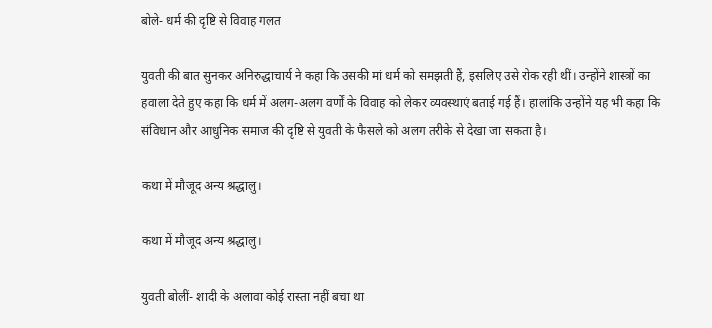बोले- धर्म की दृष्टि से विवाह गलत

युवती की बात सुनकर अनिरुद्धाचार्य ने कहा कि उसकी मां धर्म को समझती हैं, इसलिए उसे रोक रही थीं। उन्होंने शास्त्रों का हवाला देते हुए कहा कि धर्म में अलग-अलग वर्णों के विवाह को लेकर व्यवस्थाएं बताई गई हैं। हालांकि उन्होंने यह भी कहा कि संविधान और आधुनिक समाज की दृष्टि से युवती के फैसले को अलग तरीके से देखा जा सकता है।

कथा में मौजूद अन्य श्रद्धालु।

कथा में मौजूद अन्य श्रद्धालु।

युवती बोलीं- शादी के अलावा कोई रास्ता नहीं बचा था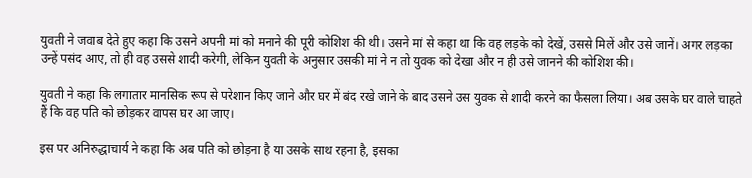युवती ने जवाब देते हुए कहा कि उसने अपनी मां को मनाने की पूरी कोशिश की थी। उसने मां से कहा था कि वह लड़के को देखें, उससे मिलें और उसे जानें। अगर लड़का उन्हें पसंद आए, तो ही वह उससे शादी करेगी, लेकिन युवती के अनुसार उसकी मां ने न तो युवक को देखा और न ही उसे जानने की कोशिश की।

युवती ने कहा कि लगातार मानसिक रूप से परेशान किए जाने और घर में बंद रखे जाने के बाद उसने उस युवक से शादी करने का फैसला लिया। अब उसके घर वाले चाहते हैं कि वह पति को छोड़कर वापस घर आ जाए।

इस पर अनिरुद्धाचार्य ने कहा कि अब पति को छोड़ना है या उसके साथ रहना है, इसका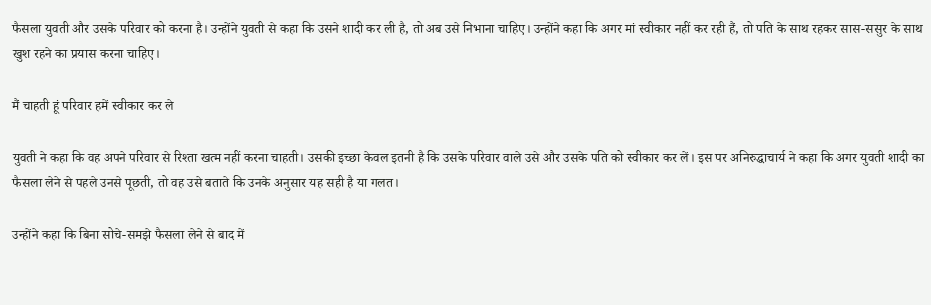फैसला युवती और उसके परिवार को करना है। उन्होंने युवती से कहा कि उसने शादी कर ली है, तो अब उसे निभाना चाहिए। उन्होंने कहा कि अगर मां स्वीकार नहीं कर रही हैं, तो पति के साथ रहकर सास-ससुर के साथ खुश रहने का प्रयास करना चाहिए।

मैं चाहती हूं परिवार हमें स्वीकार कर ले

युवती ने कहा कि वह अपने परिवार से रिश्ता खत्म नहीं करना चाहती। उसकी इच्छा केवल इतनी है कि उसके परिवार वाले उसे और उसके पति को स्वीकार कर लें। इस पर अनिरुद्धाचार्य ने कहा कि अगर युवती शादी का फैसला लेने से पहले उनसे पूछती, तो वह उसे बताते कि उनके अनुसार यह सही है या गलत।

उन्होंने कहा कि बिना सोचे-समझे फैसला लेने से बाद में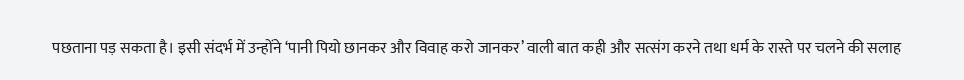पछताना पड़ सकता है। इसी संदर्भ में उन्होंने ‘पानी पियो छानकर और विवाह करो जानकर’ वाली बात कही और सत्संग करने तथा धर्म के रास्ते पर चलने की सलाह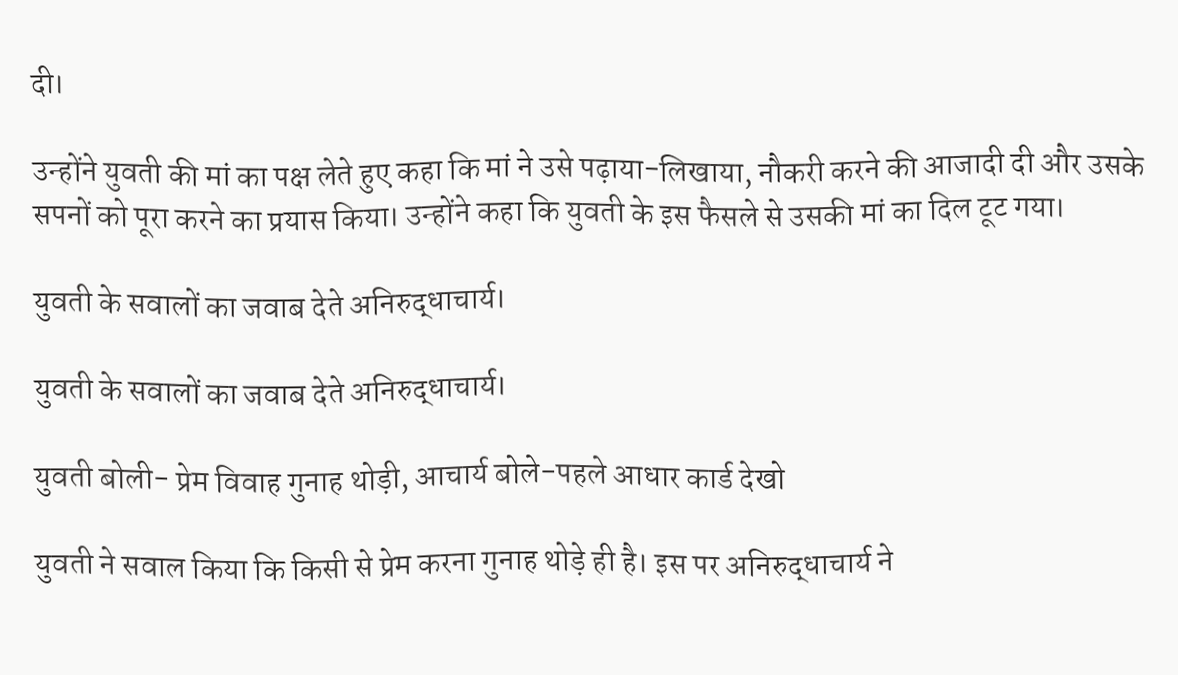दी।

उन्होंने युवती की मां का पक्ष लेते हुए कहा कि मां ने उसे पढ़ाया-लिखाया, नौकरी करने की आजादी दी और उसके सपनों को पूरा करने का प्रयास किया। उन्होंने कहा कि युवती के इस फैसले से उसकी मां का दिल टूट गया।

युवती के सवालों का जवाब देते अनिरुद्धाचार्य।

युवती के सवालों का जवाब देते अनिरुद्धाचार्य।

युवती बोली- प्रेम विवाह गुनाह थोड़ी, आचार्य बोले-पहले आधार कार्ड देखो

युवती ने सवाल किया कि किसी से प्रेम करना गुनाह थोड़े ही है। इस पर अनिरुद्धाचार्य ने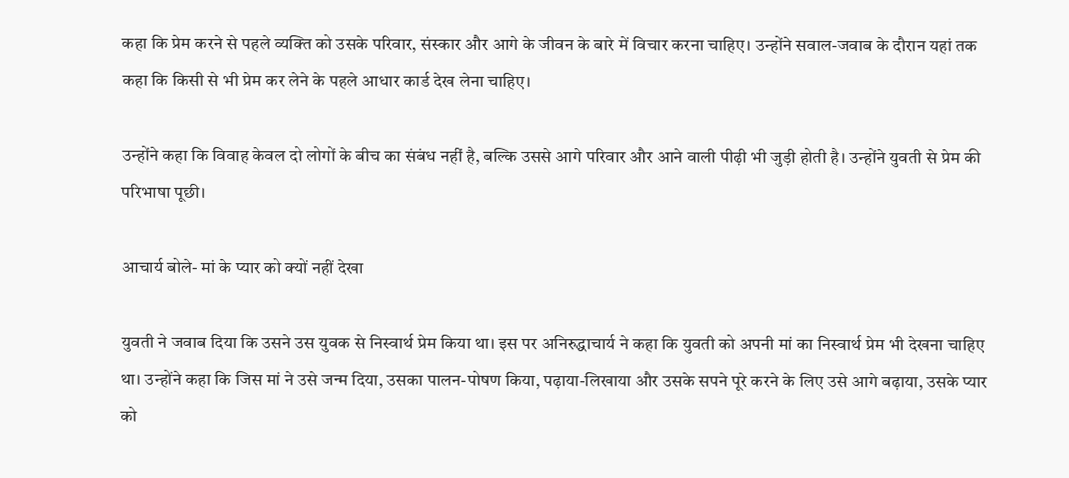कहा कि प्रेम करने से पहले व्यक्ति को उसके परिवार, संस्कार और आगे के जीवन के बारे में विचार करना चाहिए। उन्होंने सवाल-जवाब के दौरान यहां तक कहा कि किसी से भी प्रेम कर लेने के पहले आधार कार्ड देख लेना चाहिए।

उन्होंने कहा कि विवाह केवल दो लोगों के बीच का संबंध नहीं है, बल्कि उससे आगे परिवार और आने वाली पीढ़ी भी जुड़ी होती है। उन्होंने युवती से प्रेम की परिभाषा पूछी।

आचार्य बोले- मां के प्यार को क्यों नहीं देखा

युवती ने जवाब दिया कि उसने उस युवक से निस्वार्थ प्रेम किया था। इस पर अनिरुद्धाचार्य ने कहा कि युवती को अपनी मां का निस्वार्थ प्रेम भी देखना चाहिए था। उन्होंने कहा कि जिस मां ने उसे जन्म दिया, उसका पालन-पोषण किया, पढ़ाया-लिखाया और उसके सपने पूरे करने के लिए उसे आगे बढ़ाया, उसके प्यार को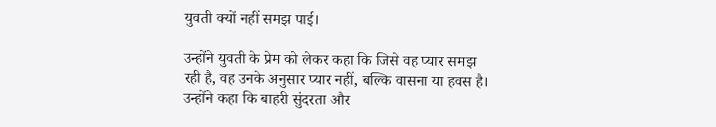युवती क्यों नहीं समझ पाई।

उन्होंने युवती के प्रेम को लेकर कहा कि जिसे वह प्यार समझ रही है, वह उनके अनुसार प्यार नहीं, बल्कि वासना या हवस है। उन्होंने कहा कि बाहरी सुंदरता और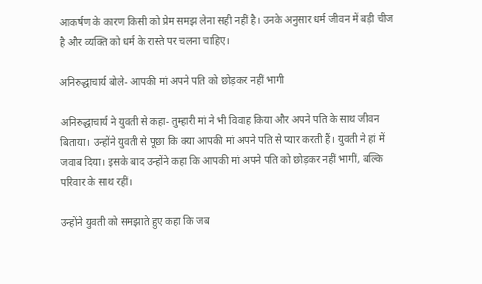आकर्षण के कारण किसी को प्रेम समझ लेना सही नहीं है। उनके अनुसार धर्म जीवन में बड़ी चीज है और व्यक्ति को धर्म के रास्ते पर चलना चाहिए।

अनिरुद्धाचार्य बोले- आपकी मां अपने पति को छोड़कर नहीं भागी

अनिरुद्धाचार्य ने युवती से कहा- तुम्हारी मां ने भी विवाह किया और अपने पति के साथ जीवन बिताया। उन्होंने युवती से पूछा कि क्या आपकी मां अपने पति से प्यार करती हैं। युवती ने हां में जवाब दिया। इसके बाद उन्होंने कहा कि आपकी मां अपने पति को छोड़कर नहीं भागीं, बल्कि परिवार के साथ रहीं।

उन्होंने युवती को समझाते हुए कहा कि जब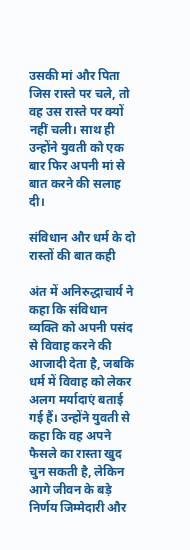उसकी मां और पिता जिस रास्ते पर चले, तो वह उस रास्ते पर क्यों नहीं चली। साथ ही उन्होंने युवती को एक बार फिर अपनी मां से बात करने की सलाह दी।

संविधान और धर्म के दो रास्तों की बात कही

अंत में अनिरुद्धाचार्य ने कहा कि संविधान व्यक्ति को अपनी पसंद से विवाह करने की आजादी देता है, जबकि धर्म में विवाह को लेकर अलग मर्यादाएं बताई गई हैं। उन्होंने युवती से कहा कि वह अपने फैसले का रास्ता खुद चुन सकती है, लेकिन आगे जीवन के बड़े निर्णय जिम्मेदारी और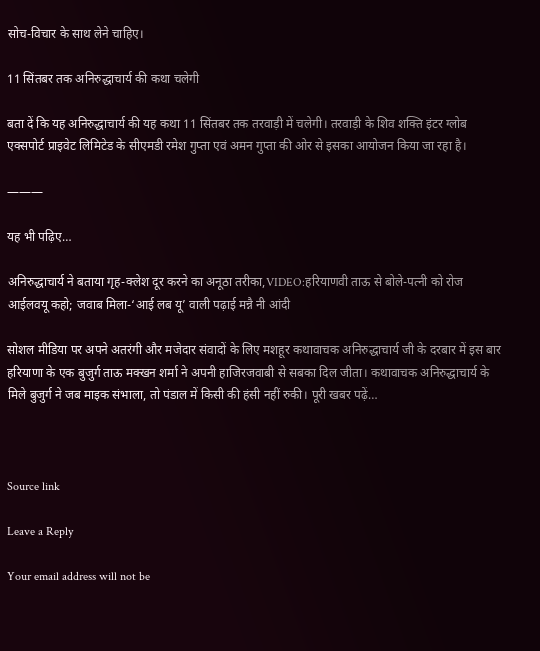सोच-विचार के साथ लेने चाहिए।

11 सिंतबर तक अनिरुद्धाचार्य की कथा चलेगी

बता दें कि यह अनिरुद्धाचार्य की यह कथा 11 सिंतबर तक तरवाड़ी में चलेगी। तरवाड़ी के शिव शक्ति इंटर ग्लोब एक्सपोर्ट प्राइवेट लिमिटेड के सीएमडी रमेश गुप्ता एवं अमन गुप्ता की ओर से इसका आयोजन किया जा रहा है।

———

यह भी पढ़िए…

अनिरुद्धाचार्य ने बताया गृह-क्लेश दूर करने का अनूठा तरीका,VIDEO:हरियाणवी ताऊ से बोले-पत्नी को रोज आईलवयू कहो; जवाब मिला-‘आई लब यू’ वाली पढ़ाई मन्नै नी आंदी

सोशल मीडिया पर अपने अतरंगी और मजेदार संवादों के लिए मशहूर कथावाचक अनिरुद्धाचार्य जी के दरबार में इस बार हरियाणा के एक बुजुर्ग ताऊ मक्खन शर्मा ने अपनी हाजिरजवाबी से सबका दिल जीता। कथावाचक अनिरुद्धाचार्य के मिले बुजुर्ग ने जब माइक संभाला, तो पंडाल में किसी की हंसी नहीं रुकी। पूरी खबर पढ़ें…



Source link

Leave a Reply

Your email address will not be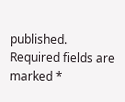published. Required fields are marked *